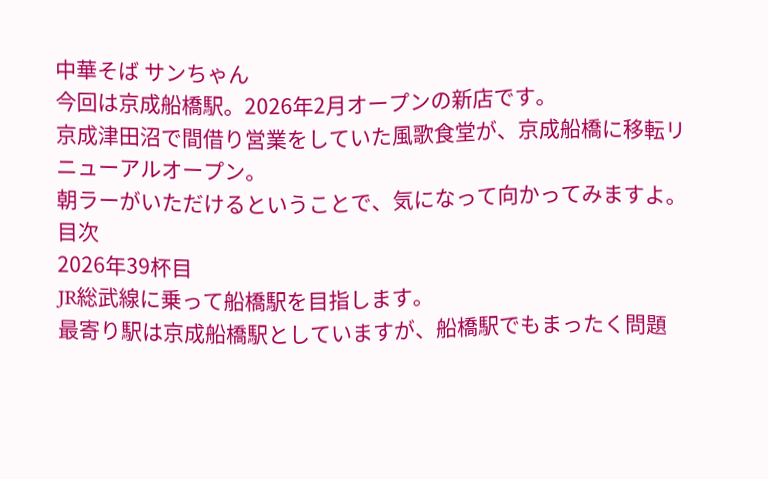中華そば サンちゃん
今回は京成船橋駅。2026年2月オープンの新店です。
京成津田沼で間借り営業をしていた風歌食堂が、京成船橋に移転リニューアルオープン。
朝ラーがいただけるということで、気になって向かってみますよ。
目次
2026年39杯目
JR総武線に乗って船橋駅を目指します。
最寄り駅は京成船橋駅としていますが、船橋駅でもまったく問題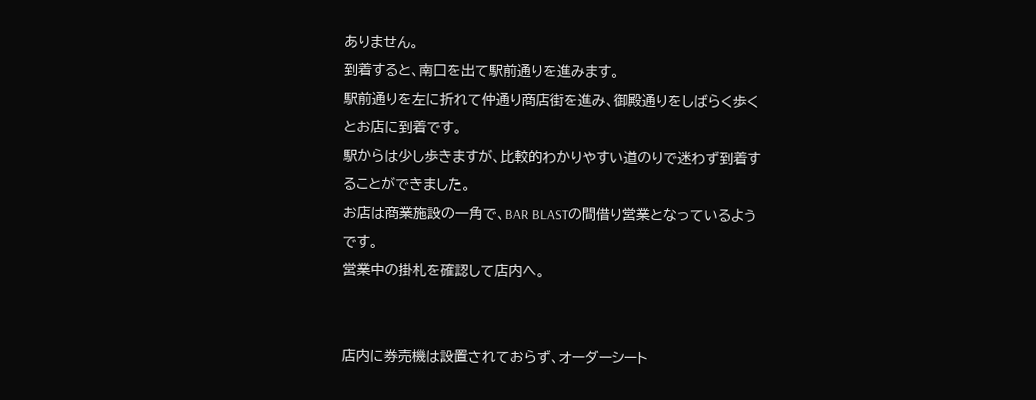ありません。
到着すると、南口を出て駅前通りを進みます。
駅前通りを左に折れて仲通り商店街を進み、御殿通りをしばらく歩くとお店に到着です。
駅からは少し歩きますが、比較的わかりやすい道のりで迷わず到着することができました。
お店は商業施設の一角で、BAR BLASTの間借り営業となっているようです。
営業中の掛札を確認して店内へ。


店内に券売機は設置されておらず、オーダーシート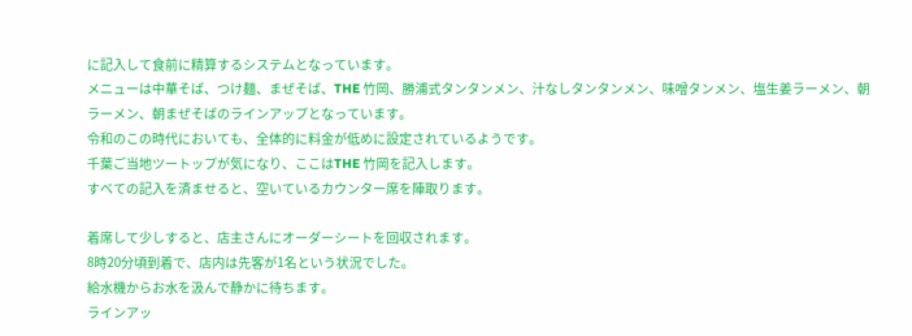に記入して食前に精算するシステムとなっています。
メニューは中華そば、つけ麺、まぜそば、THE 竹岡、勝浦式タンタンメン、汁なしタンタンメン、味噌タンメン、塩生姜ラーメン、朝ラーメン、朝まぜそばのラインアップとなっています。
令和のこの時代においても、全体的に料金が低めに設定されているようです。
千葉ご当地ツートップが気になり、ここはTHE 竹岡を記入します。
すべての記入を済ませると、空いているカウンター席を陣取ります。

着席して少しすると、店主さんにオーダーシートを回収されます。
8時20分頃到着で、店内は先客が1名という状況でした。
給水機からお水を汲んで静かに待ちます。
ラインアッ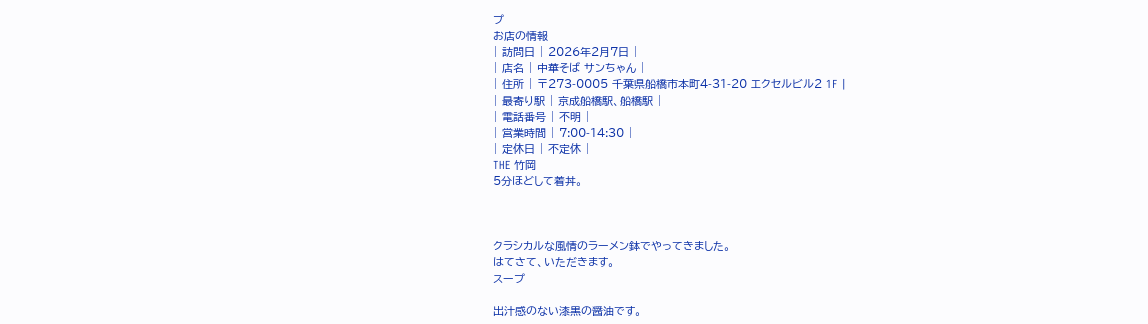プ
お店の情報
| 訪問日 | 2026年2月7日 |
| 店名 | 中華そば サンちゃん |
| 住所 | 〒273-0005 千葉県船橋市本町4-31-20 エクセルビル2 1F |
| 最寄り駅 | 京成船橋駅、船橋駅 |
| 電話番号 | 不明 |
| 営業時間 | 7:00-14:30 |
| 定休日 | 不定休 |
THE 竹岡
5分ほどして着丼。



クラシカルな風情のラーメン鉢でやってきました。
はてさて、いただきます。
スープ

出汁感のない漆黒の醤油です。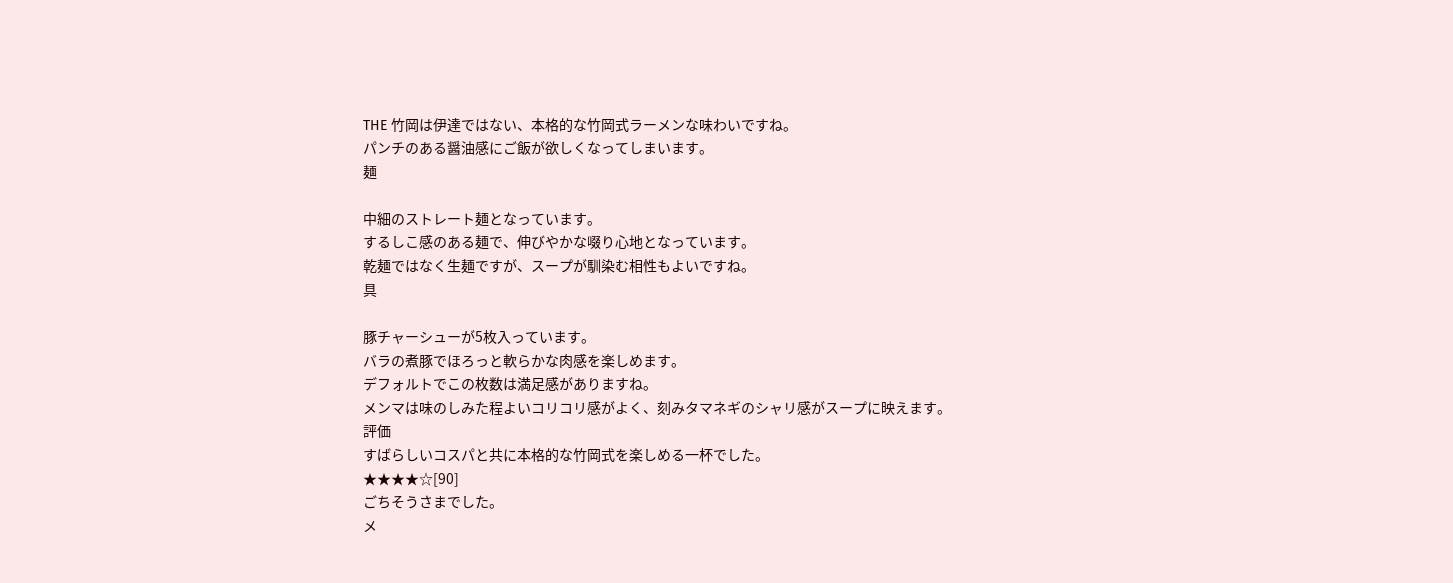THE 竹岡は伊達ではない、本格的な竹岡式ラーメンな味わいですね。
パンチのある醤油感にご飯が欲しくなってしまいます。
麺

中細のストレート麺となっています。
するしこ感のある麺で、伸びやかな啜り心地となっています。
乾麺ではなく生麺ですが、スープが馴染む相性もよいですね。
具

豚チャーシューが5枚入っています。
バラの煮豚でほろっと軟らかな肉感を楽しめます。
デフォルトでこの枚数は満足感がありますね。
メンマは味のしみた程よいコリコリ感がよく、刻みタマネギのシャリ感がスープに映えます。
評価
すばらしいコスパと共に本格的な竹岡式を楽しめる一杯でした。
★★★★☆[90]
ごちそうさまでした。
メ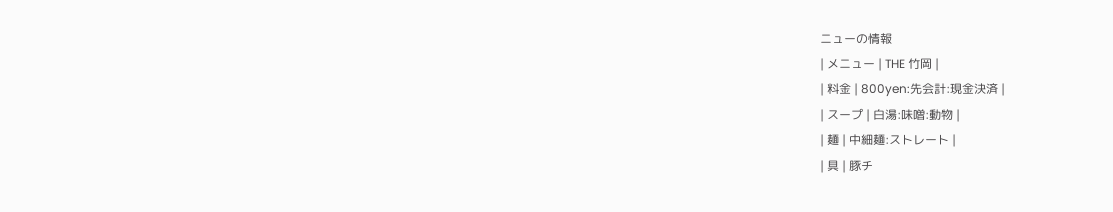ニューの情報
| メニュー | THE 竹岡 |
| 料金 | 800yen:先会計:現金決済 |
| スープ | 白湯:味噌:動物 |
| 麺 | 中細麺:ストレート |
| 具 | 豚チ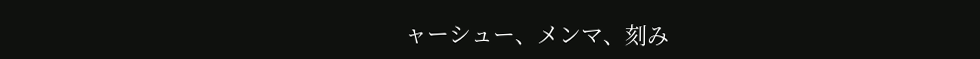ャーシュー、メンマ、刻み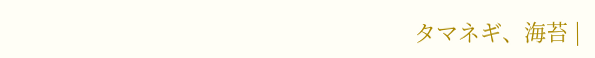タマネギ、海苔 |